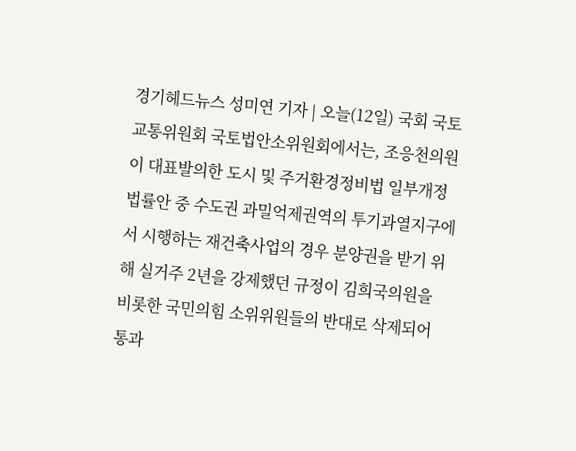경기헤드뉴스 성미연 기자 | 오늘(12일) 국회 국토교통위원회 국토법안소위원회에서는, 조응천의원이 대표발의한 도시 및 주거환경정비법 일부개정법률안 중 수도권 과밀억제권역의 투기과열지구에서 시행하는 재건축사업의 경우 분양권을 받기 위해 실거주 2년을 강제했던 규정이 김희국의원을 비롯한 국민의힘 소위위원들의 반대로 삭제되어 통과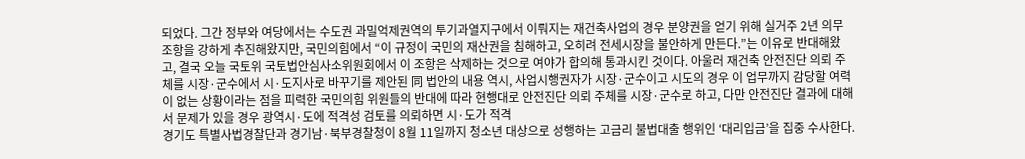되었다. 그간 정부와 여당에서는 수도권 과밀억제권역의 투기과열지구에서 이뤄지는 재건축사업의 경우 분양권을 얻기 위해 실거주 2년 의무조항을 강하게 추진해왔지만, 국민의힘에서 “이 규정이 국민의 재산권을 침해하고, 오히려 전세시장을 불안하게 만든다.”는 이유로 반대해왔고, 결국 오늘 국토위 국토법안심사소위원회에서 이 조항은 삭제하는 것으로 여야가 합의해 통과시킨 것이다. 아울러 재건축 안전진단 의뢰 주체를 시장·군수에서 시·도지사로 바꾸기를 제안된 同 법안의 내용 역시, 사업시행권자가 시장·군수이고 시도의 경우 이 업무까지 감당할 여력이 없는 상황이라는 점을 피력한 국민의힘 위원들의 반대에 따라 현행대로 안전진단 의뢰 주체를 시장·군수로 하고, 다만 안전진단 결과에 대해서 문제가 있을 경우 광역시·도에 적격성 검토를 의뢰하면 시·도가 적격
경기도 특별사법경찰단과 경기남·북부경찰청이 8월 11일까지 청소년 대상으로 성행하는 고금리 불법대출 행위인 ‘대리입금’을 집중 수사한다.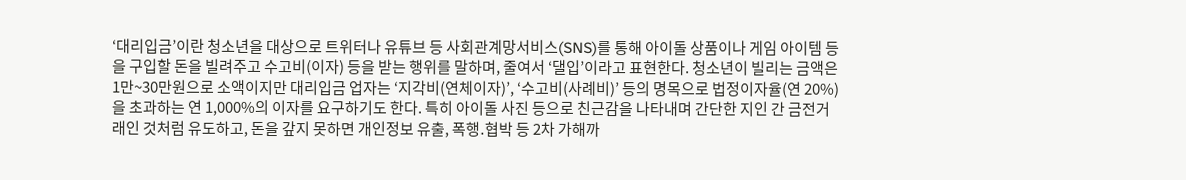‘대리입금’이란 청소년을 대상으로 트위터나 유튜브 등 사회관계망서비스(SNS)를 통해 아이돌 상품이나 게임 아이템 등을 구입할 돈을 빌려주고 수고비(이자) 등을 받는 행위를 말하며, 줄여서 ‘댈입’이라고 표현한다. 청소년이 빌리는 금액은 1만~30만원으로 소액이지만 대리입금 업자는 ‘지각비(연체이자)’, ‘수고비(사례비)’ 등의 명목으로 법정이자율(연 20%)을 초과하는 연 1,000%의 이자를 요구하기도 한다. 특히 아이돌 사진 등으로 친근감을 나타내며 간단한 지인 간 금전거래인 것처럼 유도하고, 돈을 갚지 못하면 개인정보 유출, 폭행․협박 등 2차 가해까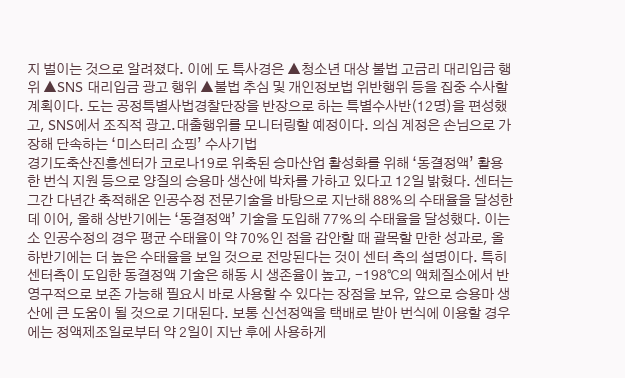지 벌이는 것으로 알려졌다. 이에 도 특사경은 ▲청소년 대상 불법 고금리 대리입금 행위 ▲SNS 대리입금 광고 행위 ▲불법 추심 및 개인정보법 위반행위 등을 집중 수사할 계획이다. 도는 공정특별사법경찰단장을 반장으로 하는 특별수사반(12명)을 편성했고, SNS에서 조직적 광고․대출행위를 모니터링할 예정이다. 의심 계정은 손님으로 가장해 단속하는 ‘미스터리 쇼핑’ 수사기법
경기도축산진흥센터가 코로나19로 위축된 승마산업 활성화를 위해 ‘동결정액’ 활용한 번식 지원 등으로 양질의 승용마 생산에 박차를 가하고 있다고 12일 밝혔다. 센터는 그간 다년간 축적해온 인공수정 전문기술을 바탕으로 지난해 88%의 수태율을 달성한데 이어, 올해 상반기에는 ‘동결정액’ 기술을 도입해 77%의 수태율을 달성했다. 이는 소 인공수정의 경우 평균 수태율이 약 70%인 점을 감안할 때 괄목할 만한 성과로, 올 하반기에는 더 높은 수태율을 보일 것으로 전망된다는 것이 센터 측의 설명이다. 특히 센터측이 도입한 동결정액 기술은 해동 시 생존율이 높고, -198℃의 액체질소에서 반영구적으로 보존 가능해 필요시 바로 사용할 수 있다는 장점을 보유, 앞으로 승용마 생산에 큰 도움이 될 것으로 기대된다. 보통 신선정액을 택배로 받아 번식에 이용할 경우에는 정액제조일로부터 약 2일이 지난 후에 사용하게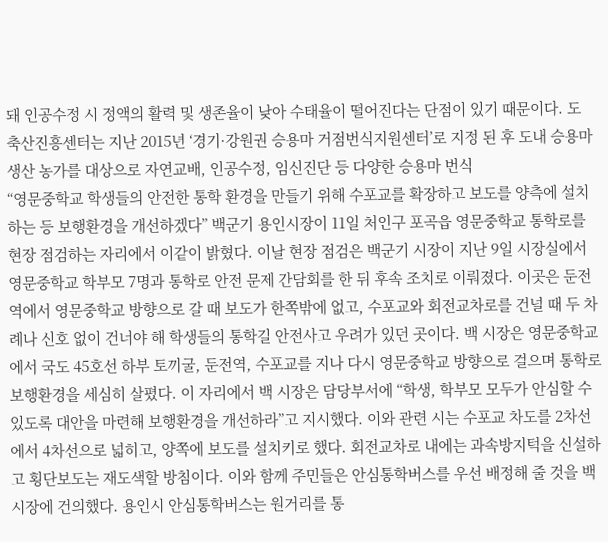돼 인공수정 시 정액의 활력 및 생존율이 낮아 수태율이 떨어진다는 단점이 있기 때문이다. 도 축산진흥센터는 지난 2015년 ‘경기·강원권 승용마 거점번식지원센터’로 지정 된 후 도내 승용마 생산 농가를 대상으로 자연교배, 인공수정, 임신진단 등 다양한 승용마 번식
“영문중학교 학생들의 안전한 통학 환경을 만들기 위해 수포교를 확장하고 보도를 양측에 설치하는 등 보행환경을 개선하겠다” 백군기 용인시장이 11일 처인구 포곡읍 영문중학교 통학로를 현장 점검하는 자리에서 이같이 밝혔다. 이날 현장 점검은 백군기 시장이 지난 9일 시장실에서 영문중학교 학부모 7명과 통학로 안전 문제 간담회를 한 뒤 후속 조치로 이뤄졌다. 이곳은 둔전역에서 영문중학교 방향으로 갈 때 보도가 한쪽밖에 없고, 수포교와 회전교차로를 건널 때 두 차례나 신호 없이 건너야 해 학생들의 통학길 안전사고 우려가 있던 곳이다. 백 시장은 영문중학교에서 국도 45호선 하부 토끼굴, 둔전역, 수포교를 지나 다시 영문중학교 방향으로 걸으며 통학로 보행환경을 세심히 살폈다. 이 자리에서 백 시장은 담당부서에 “학생, 학부모 모두가 안심할 수 있도록 대안을 마련해 보행환경을 개선하라”고 지시했다. 이와 관련 시는 수포교 차도를 2차선에서 4차선으로 넓히고, 양쪽에 보도를 설치키로 했다. 회전교차로 내에는 과속방지턱을 신설하고 횡단보도는 재도색할 방침이다. 이와 함께 주민들은 안심통학버스를 우선 배정해 줄 것을 백 시장에 건의했다. 용인시 안심통학버스는 원거리를 통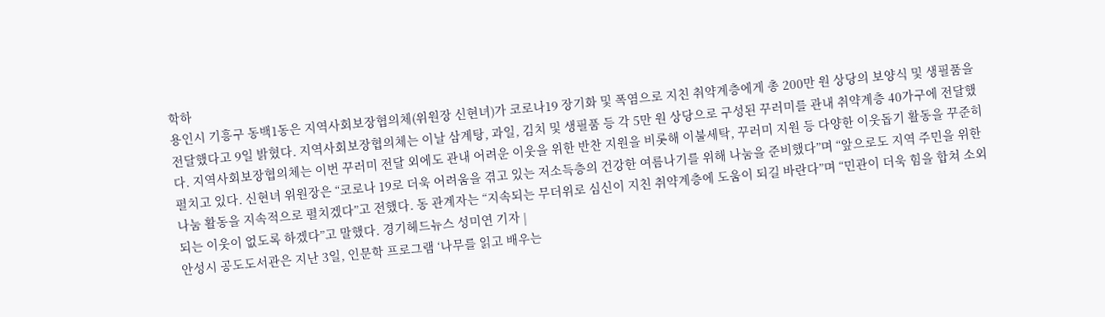학하
용인시 기흥구 동백1동은 지역사회보장협의체(위원장 신현녀)가 코로나19 장기화 및 폭염으로 지친 취약계층에게 총 200만 원 상당의 보양식 및 생필품을 전달했다고 9일 밝혔다. 지역사회보장협의체는 이날 삼계탕, 과일, 김치 및 생필품 등 각 5만 원 상당으로 구성된 꾸러미를 관내 취약계층 40가구에 전달했다. 지역사회보장협의체는 이번 꾸러미 전달 외에도 관내 어려운 이웃을 위한 반찬 지원을 비롯해 이불세탁, 꾸러미 지원 등 다양한 이웃돕기 활동을 꾸준히 펼치고 있다. 신현녀 위원장은 “코로나 19로 더욱 어려움을 겪고 있는 저소득층의 건강한 여름나기를 위해 나눔을 준비했다”며 “앞으로도 지역 주민을 위한 나눔 활동을 지속적으로 펼치겠다”고 전했다. 동 관계자는 “지속되는 무더위로 심신이 지친 취약계층에 도움이 되길 바란다”며 “민관이 더욱 힘을 합쳐 소외되는 이웃이 없도록 하겠다”고 말했다. 경기헤드뉴스 성미연 기자 |
안성시 공도도서관은 지난 3일, 인문학 프로그램 ‘나무를 읽고 배우는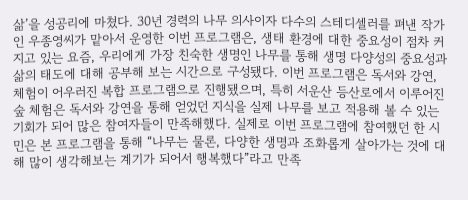삶’을 성공리에 마쳤다. 30년 경력의 나무 의사이자 다수의 스테디셀러를 펴낸 작가인 우종영씨가 맡아서 운영한 이번 프로그램은, 생태 환경에 대한 중요성이 점차 커지고 있는 요즘, 우리에게 가장 친숙한 생명인 나무를 통해 생명 다양성의 중요성과 삶의 태도에 대해 공부해 보는 시간으로 구성됐다. 이번 프로그램은 독서와 강연, 체험이 어우러진 복합 프로그램으로 진행됐으며, 특히 서운산 등산로에서 이루어진 숲 체험은 독서와 강연을 통해 얻었던 지식을 실제 나무를 보고 적용해 볼 수 있는 기회가 되어 많은 참여자들이 만족해했다. 실제로 이번 프로그램에 참여했던 한 시민은 본 프로그램을 통해 “나무는 물론, 다양한 생명과 조화롭게 살아가는 것에 대해 많이 생각해보는 계기가 되어서 행복했다”라고 만족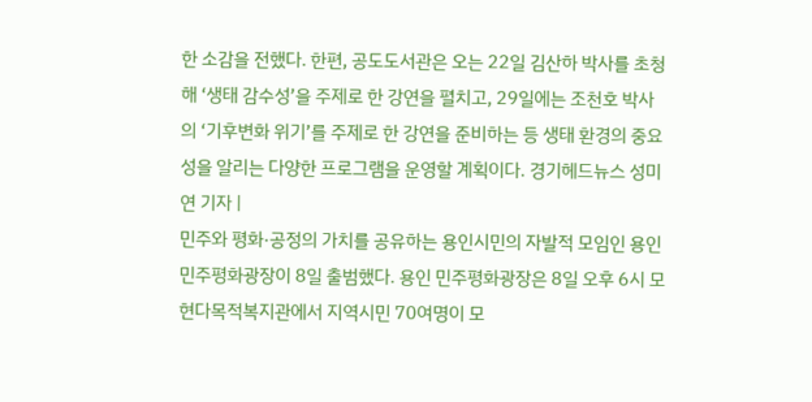한 소감을 전했다. 한편, 공도도서관은 오는 22일 김산하 박사를 초청해 ‘생태 감수성’을 주제로 한 강연을 펼치고, 29일에는 조천호 박사의 ‘기후변화 위기’를 주제로 한 강연을 준비하는 등 생태 환경의 중요성을 알리는 다양한 프로그램을 운영할 계획이다. 경기헤드뉴스 성미연 기자 |
민주와 평화·공정의 가치를 공유하는 용인시민의 자발적 모임인 용인민주평화광장이 8일 출범했다. 용인 민주평화광장은 8일 오후 6시 모현다목적복지관에서 지역시민 70여명이 모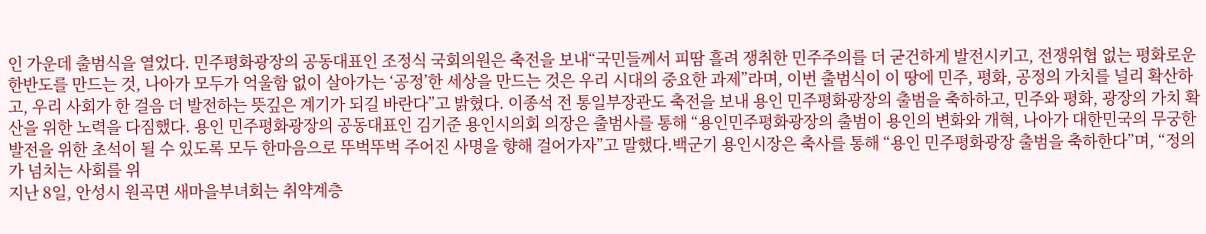인 가운데 출범식을 열었다. 민주평화광장의 공동대표인 조정식 국회의원은 축전을 보내“국민들께서 피땀 흘려 쟁취한 민주주의를 더 굳건하게 발전시키고, 전쟁위협 없는 평화로운 한반도를 만드는 것, 나아가 모두가 억울함 없이 살아가는 ‘공정’한 세상을 만드는 것은 우리 시대의 중요한 과제”라며, 이번 출범식이 이 땅에 민주, 평화, 공정의 가치를 널리 확산하고, 우리 사회가 한 걸음 더 발전하는 뜻깊은 계기가 되길 바란다”고 밝혔다. 이종석 전 통일부장관도 축전을 보내 용인 민주평화광장의 출범을 축하하고, 민주와 평화, 광장의 가치 확산을 위한 노력을 다짐했다. 용인 민주평화광장의 공동대표인 김기준 용인시의회 의장은 출범사를 통해 “용인민주평화광장의 출범이 용인의 변화와 개혁, 나아가 대한민국의 무궁한 발전을 위한 초석이 될 수 있도록 모두 한마음으로 뚜벅뚜벅 주어진 사명을 향해 걸어가자”고 말했다.백군기 용인시장은 축사를 통해 “용인 민주평화광장 출범을 축하한다”며, “정의가 넘치는 사회를 위
지난 8일, 안성시 원곡면 새마을부녀회는 취약계층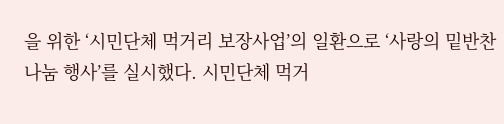을 위한 ‘시민단체 먹거리 보장사업’의 일환으로 ‘사랑의 밑반찬 나눔 행사’를 실시했다. 시민단체 먹거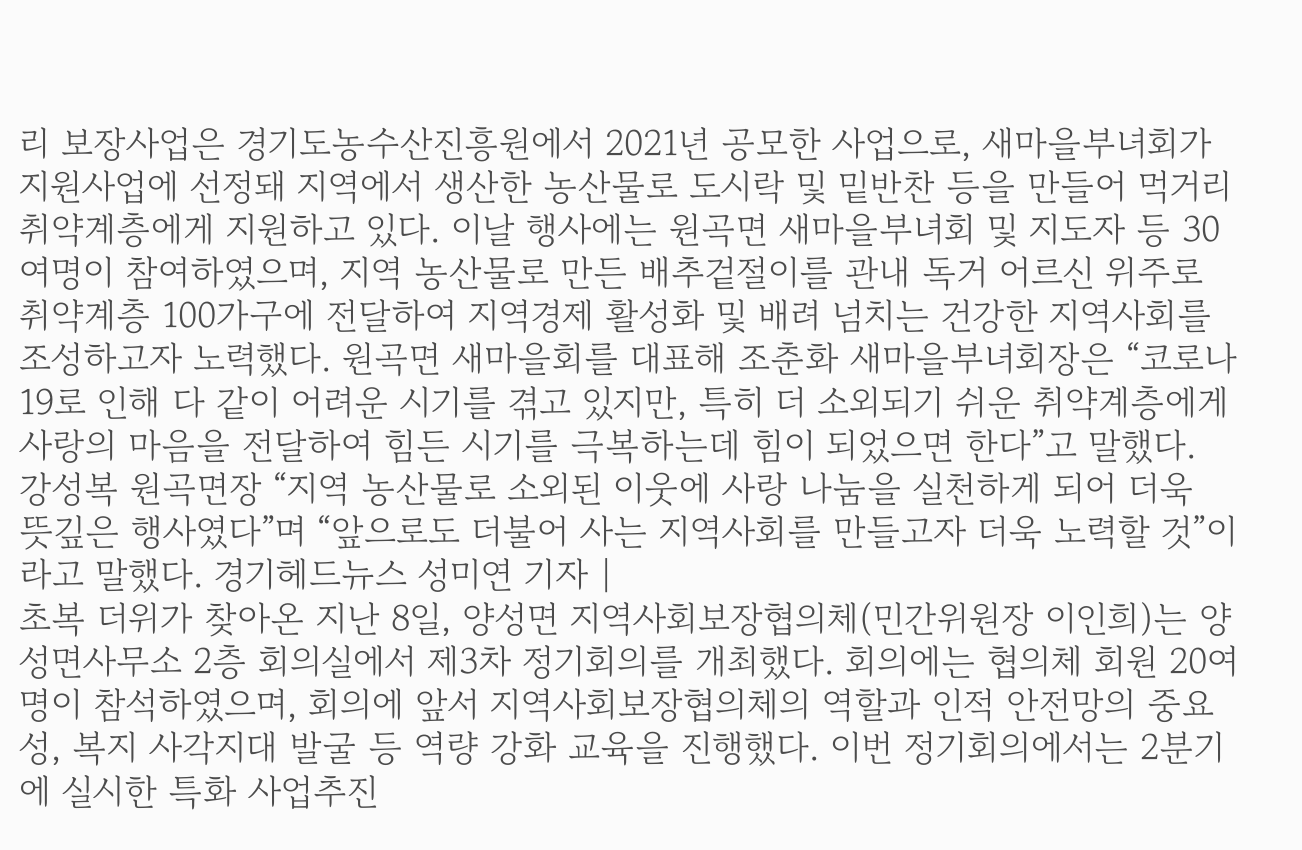리 보장사업은 경기도농수산진흥원에서 2021년 공모한 사업으로, 새마을부녀회가 지원사업에 선정돼 지역에서 생산한 농산물로 도시락 및 밑반찬 등을 만들어 먹거리 취약계층에게 지원하고 있다. 이날 행사에는 원곡면 새마을부녀회 및 지도자 등 30여명이 참여하였으며, 지역 농산물로 만든 배추겉절이를 관내 독거 어르신 위주로 취약계층 100가구에 전달하여 지역경제 활성화 및 배려 넘치는 건강한 지역사회를 조성하고자 노력했다. 원곡면 새마을회를 대표해 조춘화 새마을부녀회장은 “코로나19로 인해 다 같이 어려운 시기를 겪고 있지만, 특히 더 소외되기 쉬운 취약계층에게 사랑의 마음을 전달하여 힘든 시기를 극복하는데 힘이 되었으면 한다”고 말했다. 강성복 원곡면장 “지역 농산물로 소외된 이웃에 사랑 나눔을 실천하게 되어 더욱 뜻깊은 행사였다”며 “앞으로도 더불어 사는 지역사회를 만들고자 더욱 노력할 것”이라고 말했다. 경기헤드뉴스 성미연 기자 |
초복 더위가 찾아온 지난 8일, 양성면 지역사회보장협의체(민간위원장 이인희)는 양성면사무소 2층 회의실에서 제3차 정기회의를 개최했다. 회의에는 협의체 회원 20여명이 참석하였으며, 회의에 앞서 지역사회보장협의체의 역할과 인적 안전망의 중요성, 복지 사각지대 발굴 등 역량 강화 교육을 진행했다. 이번 정기회의에서는 2분기에 실시한 특화 사업추진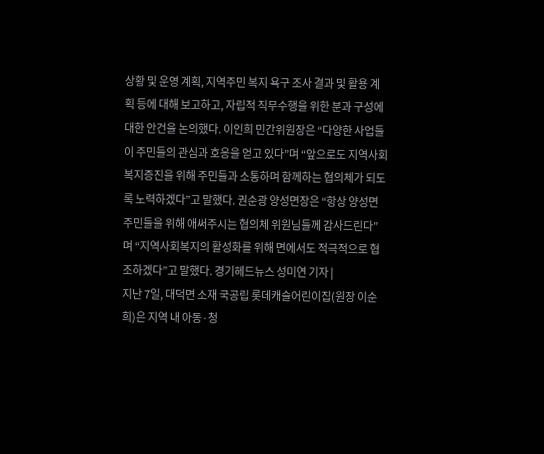상황 및 운영 계획, 지역주민 복지 욕구 조사 결과 및 활용 계획 등에 대해 보고하고, 자립적 직무수행을 위한 분과 구성에 대한 안건을 논의했다. 이인희 민간위원장은 “다양한 사업들이 주민들의 관심과 호응을 얻고 있다”며 “앞으로도 지역사회 복지증진을 위해 주민들과 소통하며 함께하는 협의체가 되도록 노력하겠다”고 말했다. 권순광 양성면장은 “항상 양성면 주민들을 위해 애써주시는 협의체 위원님들께 감사드린다”며 “지역사회복지의 활성화를 위해 면에서도 적극적으로 협조하겠다”고 말했다. 경기헤드뉴스 성미연 기자 |
지난 7일, 대덕면 소재 국공립 롯데캐슬어린이집(원장 이순희)은 지역 내 아동·청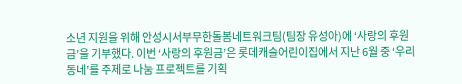소년 지원을 위해 안성시서부무한돌봄네트워크팀(팀장 유성아)에 ‘사랑의 후원금’을 기부했다. 이번 ‘사랑의 후원금’은 롯데캐슬어린이집에서 지난 6월 중 ‘우리동네’를 주제로 나눔 프로젝트를 기획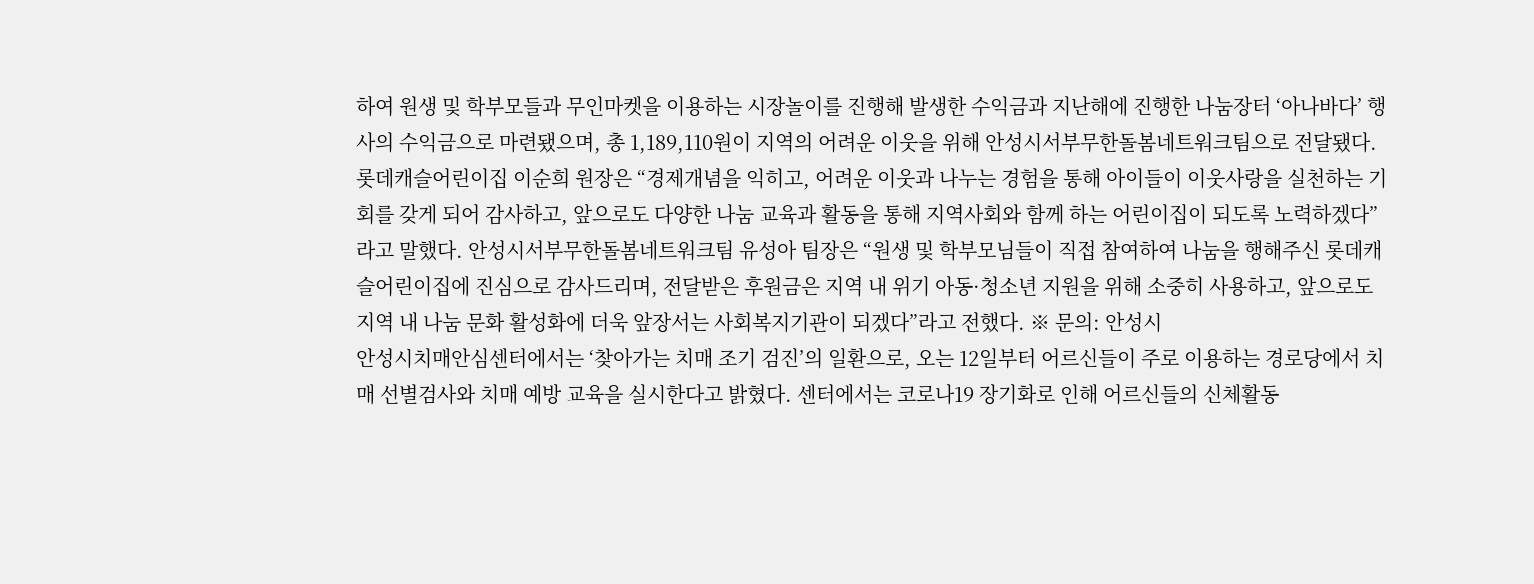하여 원생 및 학부모들과 무인마켓을 이용하는 시장놀이를 진행해 발생한 수익금과 지난해에 진행한 나눔장터 ‘아나바다’ 행사의 수익금으로 마련됐으며, 총 1,189,110원이 지역의 어려운 이웃을 위해 안성시서부무한돌봄네트워크팀으로 전달됐다. 롯데캐슬어린이집 이순희 원장은 “경제개념을 익히고, 어려운 이웃과 나누는 경험을 통해 아이들이 이웃사랑을 실천하는 기회를 갖게 되어 감사하고, 앞으로도 다양한 나눔 교육과 활동을 통해 지역사회와 함께 하는 어린이집이 되도록 노력하겠다”라고 말했다. 안성시서부무한돌봄네트워크팀 유성아 팀장은 “원생 및 학부모님들이 직접 참여하여 나눔을 행해주신 롯데캐슬어린이집에 진심으로 감사드리며, 전달받은 후원금은 지역 내 위기 아동·청소년 지원을 위해 소중히 사용하고, 앞으로도 지역 내 나눔 문화 활성화에 더욱 앞장서는 사회복지기관이 되겠다”라고 전했다. ※ 문의: 안성시
안성시치매안심센터에서는 ‘찾아가는 치매 조기 검진’의 일환으로, 오는 12일부터 어르신들이 주로 이용하는 경로당에서 치매 선별검사와 치매 예방 교육을 실시한다고 밝혔다. 센터에서는 코로나19 장기화로 인해 어르신들의 신체활동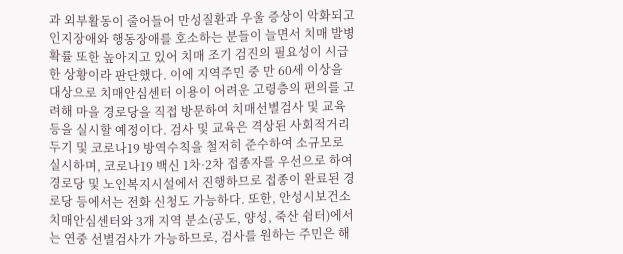과 외부활동이 줄어들어 만성질환과 우울 증상이 악화되고 인지장애와 행동장애를 호소하는 분들이 늘면서 치매 발병 확률 또한 높아지고 있어 치매 조기 검진의 필요성이 시급한 상황이라 판단했다. 이에 지역주민 중 만 60세 이상을 대상으로 치매안심센터 이용이 어려운 고령층의 편의를 고려해 마을 경로당을 직접 방문하여 치매선별검사 및 교육 등을 실시할 예정이다. 검사 및 교육은 격상된 사회적거리 두기 및 코로나19 방역수칙을 철저히 준수하여 소규모로 실시하며, 코로나19 백신 1차·2차 접종자를 우선으로 하여 경로당 및 노인복지시설에서 진행하므로 접종이 완료된 경로당 등에서는 전화 신청도 가능하다. 또한, 안성시보건소 치매안심센터와 3개 지역 분소(공도, 양성, 죽산 쉼터)에서는 연중 선별검사가 가능하므로, 검사를 원하는 주민은 해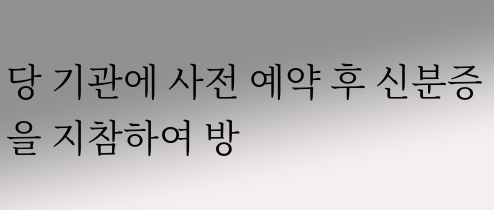당 기관에 사전 예약 후 신분증을 지참하여 방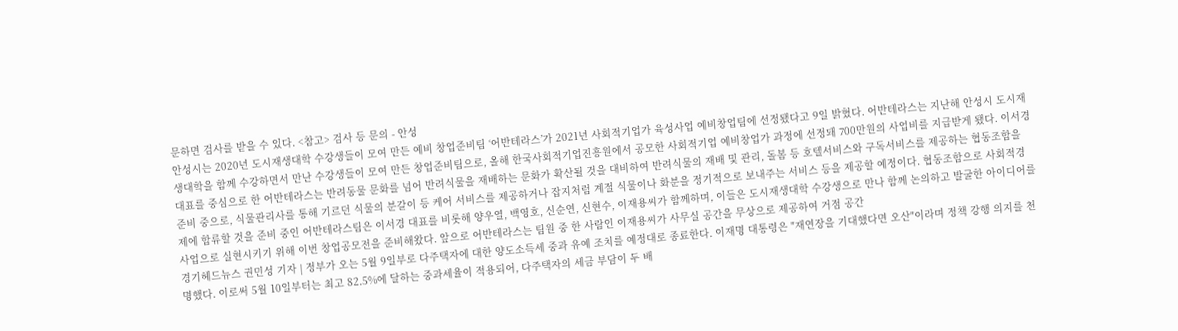문하면 검사를 받을 수 있다. <참고> 검사 등 문의 - 안성
안성시는 2020년 도시재생대학 수강생들이 모여 만든 예비 창업준비팀 ‘어반테라스’가 2021년 사회적기업가 육성사업 예비창업팀에 선정됐다고 9일 밝혔다. 어반테라스는 지난해 안성시 도시재생대학을 함께 수강하면서 만난 수강생들이 모여 만든 창업준비팀으로, 올해 한국사회적기업진흥원에서 공모한 사회적기업 예비창업가 과정에 선정돼 700만원의 사업비를 지급받게 됐다. 이서경 대표를 중심으로 한 어반테라스는 반려동물 문화를 넘어 반려식물을 재배하는 문화가 확산될 것을 대비하여 반려식물의 재배 및 관리, 돌봄 등 호텔서비스와 구독서비스를 제공하는 협동조합을 준비 중으로, 식물관리사를 통해 기르던 식물의 분갈이 등 케어 서비스를 제공하거나 잡지처럼 계절 식물이나 화분을 정기적으로 보내주는 서비스 등을 제공할 예정이다. 협동조합으로 사회적경제에 합류할 것을 준비 중인 어반테라스팀은 이서경 대표를 비롯해 양우열, 백영호, 신순연, 신현수, 이재용씨가 함께하며, 이들은 도시재생대학 수강생으로 만나 함께 논의하고 발굴한 아이디어를 사업으로 실현시키기 위해 이번 창업공모전을 준비해왔다. 앞으로 어반테라스는 팀원 중 한 사람인 이재용씨가 사무실 공간을 무상으로 제공하여 거점 공간
경기헤드뉴스 권민성 기자 | 정부가 오는 5월 9일부로 다주택자에 대한 양도소득세 중과 유예 조치를 예정대로 종료한다. 이재명 대통령은 "재연장을 기대했다면 오산"이라며 정책 강행 의지를 천명했다. 이로써 5월 10일부터는 최고 82.5%에 달하는 중과세율이 적용되어, 다주택자의 세금 부담이 두 배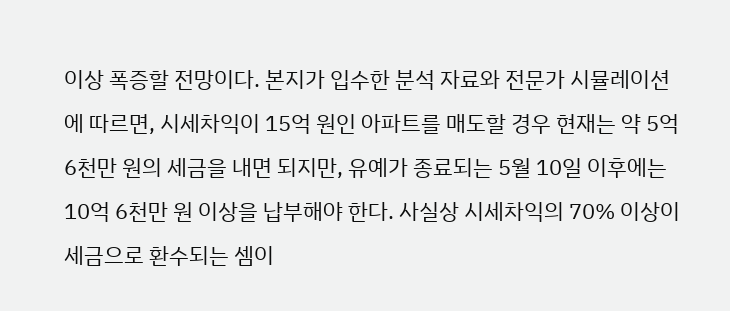이상 폭증할 전망이다. 본지가 입수한 분석 자료와 전문가 시뮬레이션에 따르면, 시세차익이 15억 원인 아파트를 매도할 경우 현재는 약 5억 6천만 원의 세금을 내면 되지만, 유예가 종료되는 5월 10일 이후에는 10억 6천만 원 이상을 납부해야 한다. 사실상 시세차익의 70% 이상이 세금으로 환수되는 셈이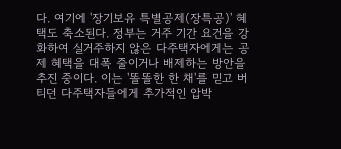다. 여기에 '장기보유 특별공제(장특공)' 혜택도 축소된다. 정부는 거주 기간 요건을 강화하여 실거주하지 않은 다주택자에게는 공제 혜택을 대폭 줄이거나 배제하는 방안을 추진 중이다. 이는 '똘똘한 한 채'를 믿고 버티던 다주택자들에게 추가적인 압박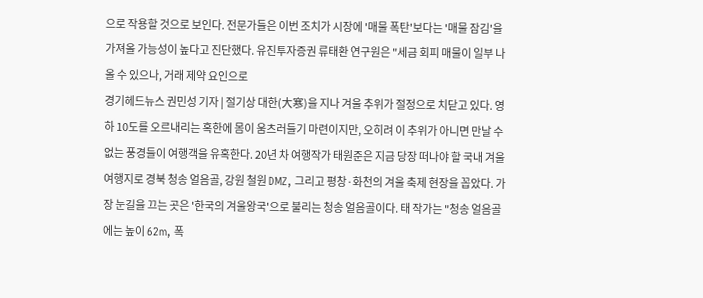으로 작용할 것으로 보인다. 전문가들은 이번 조치가 시장에 '매물 폭탄'보다는 '매물 잠김'을 가져올 가능성이 높다고 진단했다. 유진투자증권 류태환 연구원은 "세금 회피 매물이 일부 나올 수 있으나, 거래 제약 요인으로
경기헤드뉴스 권민성 기자 | 절기상 대한(大寒)을 지나 겨울 추위가 절정으로 치닫고 있다. 영하 10도를 오르내리는 혹한에 몸이 움츠러들기 마련이지만, 오히려 이 추위가 아니면 만날 수 없는 풍경들이 여행객을 유혹한다. 20년 차 여행작가 태원준은 지금 당장 떠나야 할 국내 겨울 여행지로 경북 청송 얼음골, 강원 철원 DMZ, 그리고 평창·화천의 겨울 축제 현장을 꼽았다. 가장 눈길을 끄는 곳은 '한국의 겨울왕국'으로 불리는 청송 얼음골이다. 태 작가는 "청송 얼음골에는 높이 62m, 폭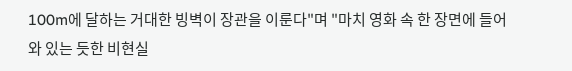100m에 달하는 거대한 빙벽이 장관을 이룬다"며 "마치 영화 속 한 장면에 들어와 있는 듯한 비현실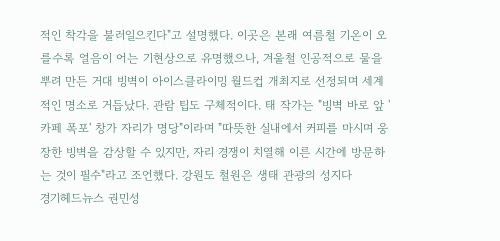적인 착각을 불러일으킨다"고 설명했다. 이곳은 본래 여름철 기온이 오를수록 얼음이 어는 기현상으로 유명했으나, 겨울철 인공적으로 물을 뿌려 만든 거대 빙벽이 아이스클라이밍 월드컵 개최지로 선정되며 세계적인 명소로 거듭났다. 관람 팁도 구체적이다. 태 작가는 "빙벽 바로 앞 '카페 폭포' 창가 자리가 명당"이라며 "따뜻한 실내에서 커피를 마시며 웅장한 빙벽을 감상할 수 있지만, 자리 경쟁이 치열해 이른 시간에 방문하는 것이 필수"라고 조언했다. 강원도 철원은 생태 관광의 성지다
경기헤드뉴스 권민성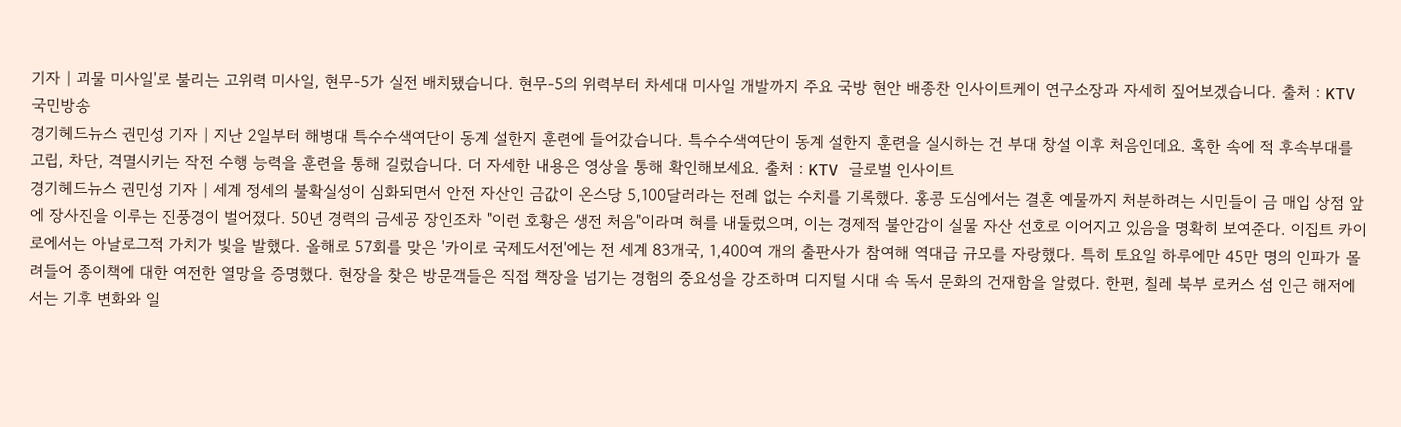기자 | 괴물 미사일'로 불리는 고위력 미사일, 현무-5가 실전 배치됐습니다. 현무-5의 위력부터 차세대 미사일 개발까지 주요 국방 현안 배종찬 인사이트케이 연구소장과 자세히 짚어보겠습니다. 출처 : KTV 국민방송
경기헤드뉴스 권민성 기자 | 지난 2일부터 해병대 특수수색여단이 동계 설한지 훈련에 들어갔습니다. 특수수색여단이 동계 설한지 훈련을 실시하는 건 부대 창설 이후 처음인데요. 혹한 속에 적 후속부대를 고립, 차단, 격멸시키는 작전 수행 능력을 훈련을 통해 길렀습니다. 더 자세한 내용은 영상을 통해 확인해보세요. 출처 : KTV 글로벌 인사이트
경기헤드뉴스 권민성 기자 | 세계 정세의 불확실성이 심화되면서 안전 자산인 금값이 온스당 5,100달러라는 전례 없는 수치를 기록했다. 홍콩 도심에서는 결혼 예물까지 처분하려는 시민들이 금 매입 상점 앞에 장사진을 이루는 진풍경이 벌어졌다. 50년 경력의 금세공 장인조차 "이런 호황은 생전 처음"이라며 혀를 내둘렀으며, 이는 경제적 불안감이 실물 자산 선호로 이어지고 있음을 명확히 보여준다. 이집트 카이로에서는 아날로그적 가치가 빛을 발했다. 올해로 57회를 맞은 '카이로 국제도서전'에는 전 세계 83개국, 1,400여 개의 출판사가 참여해 역대급 규모를 자랑했다. 특히 토요일 하루에만 45만 명의 인파가 몰려들어 종이책에 대한 여전한 열망을 증명했다. 현장을 찾은 방문객들은 직접 책장을 넘기는 경험의 중요성을 강조하며 디지털 시대 속 독서 문화의 건재함을 알렸다. 한편, 칠레 북부 로커스 섬 인근 해저에서는 기후 변화와 일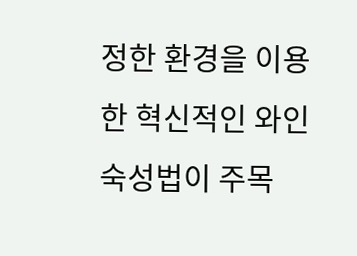정한 환경을 이용한 혁신적인 와인 숙성법이 주목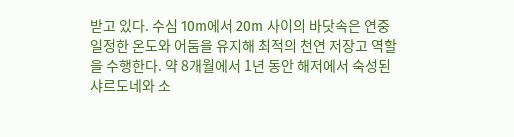받고 있다. 수심 10m에서 20m 사이의 바닷속은 연중 일정한 온도와 어둠을 유지해 최적의 천연 저장고 역할을 수행한다. 약 8개월에서 1년 동안 해저에서 숙성된 샤르도네와 소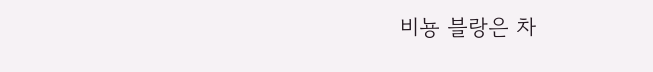비뇽 블랑은 차